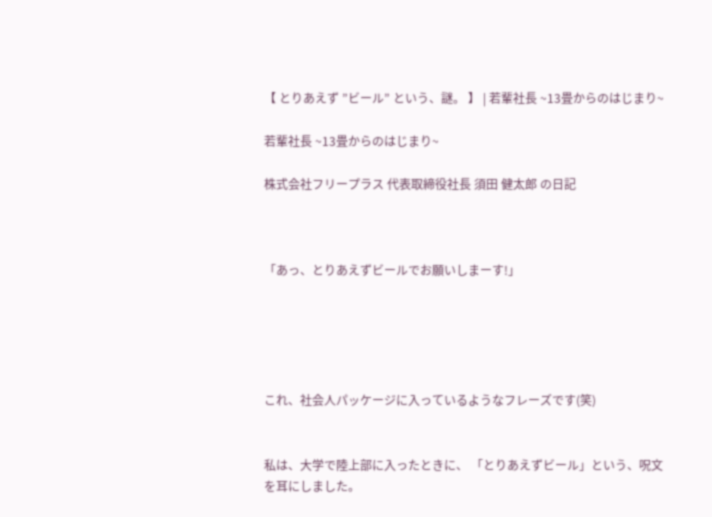【 とりあえず ”ビール” という、謎。 】 | 若輩社長 ~13畳からのはじまり~

若輩社長 ~13畳からのはじまり~

株式会社フリープラス 代表取締役社長 須田 健太郎 の日記



「あっ、とりあえずビールでお願いしまーす!」





これ、社会人パッケージに入っているようなフレーズです(笑)


私は、大学で陸上部に入ったときに、 「とりあえずビール」という、呪文を耳にしました。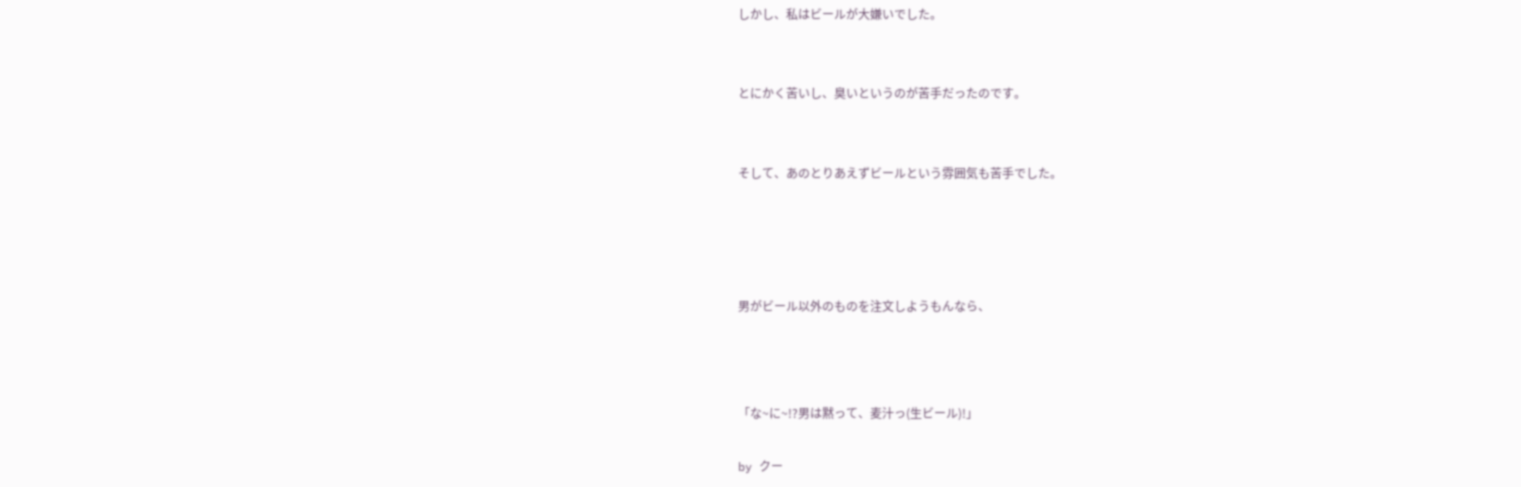しかし、私はビールが大嫌いでした。


とにかく苦いし、臭いというのが苦手だったのです。


そして、あのとりあえずビールという雰囲気も苦手でした。




男がビール以外のものを注文しようもんなら、



「な~に~!?男は黙って、麦汁っ(生ビール)!」

by クー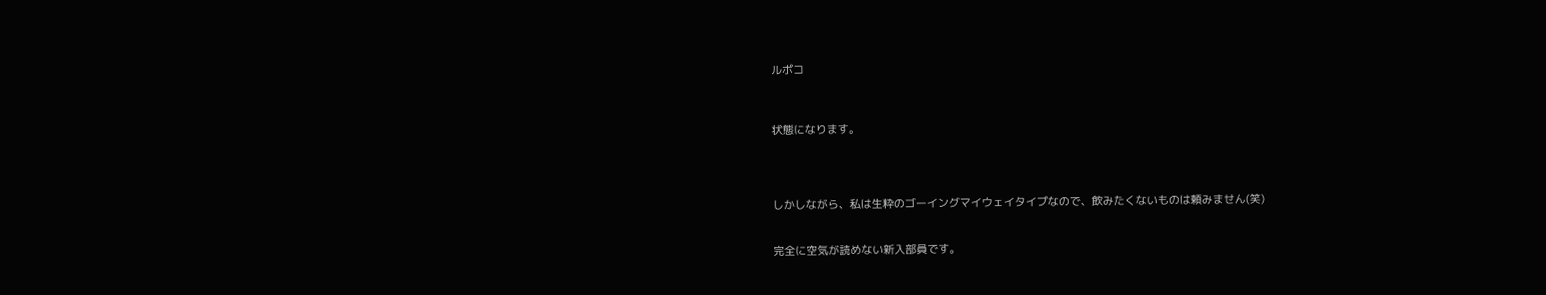ルポコ



状態になります。




しかしながら、私は生粋のゴーイングマイウェイタイプなので、飲みたくないものは頼みません(笑)


完全に空気が読めない新入部員です。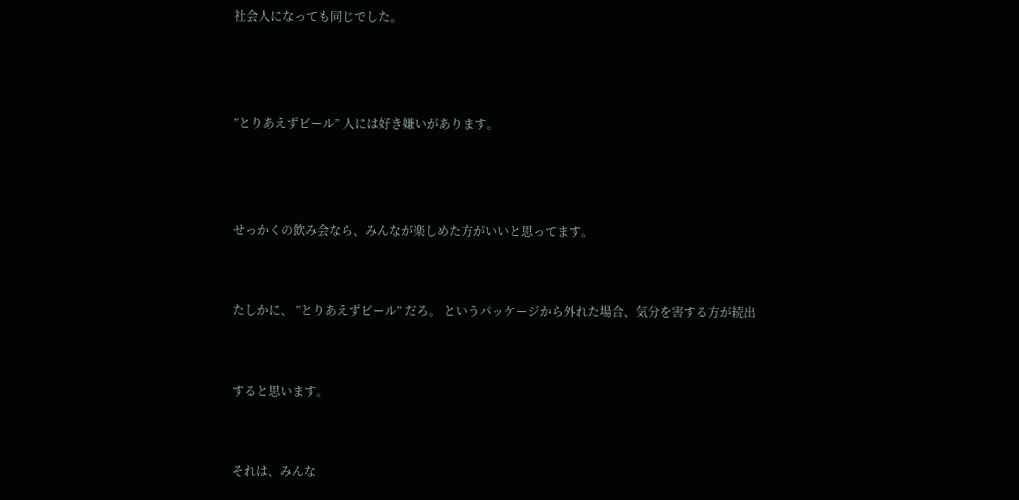社会人になっても同じでした。



”とりあえずビール” 人には好き嫌いがあります。



せっかくの飲み会なら、みんなが楽しめた方がいいと思ってます。


たしかに、 ”とりあえずビール” だろ。 というパッケージから外れた場合、気分を害する方が続出


すると思います。


それは、みんな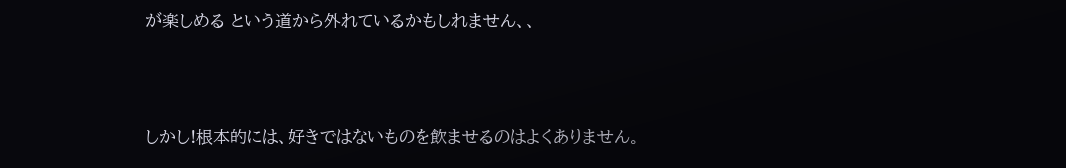が楽しめる という道から外れているかもしれません、、



しかし!根本的には、好きではないものを飲ませるのはよくありません。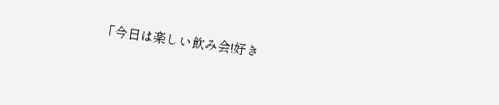「今日は楽しい飲み会!好き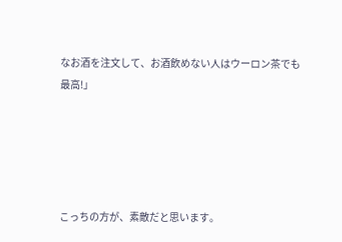なお酒を注文して、お酒飲めない人はウーロン茶でも最高!」





こっちの方が、素敵だと思います。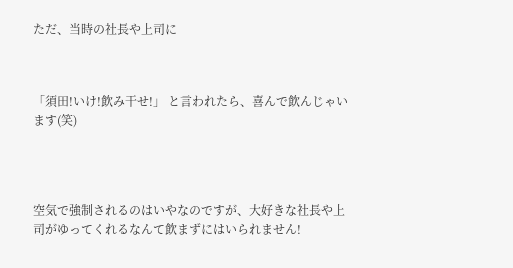ただ、当時の社長や上司に



「須田!いけ!飲み干せ!」 と言われたら、喜んで飲んじゃいます(笑)




空気で強制されるのはいやなのですが、大好きな社長や上司がゆってくれるなんて飲まずにはいられません!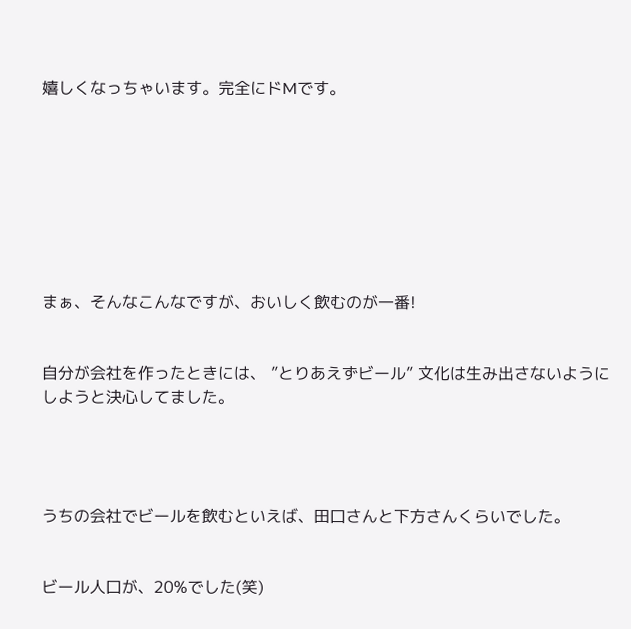嬉しくなっちゃいます。完全にドMです。








まぁ、そんなこんなですが、おいしく飲むのが一番!


自分が会社を作ったときには、 ”とりあえずビール” 文化は生み出さないようにしようと決心してました。




うちの会社でビールを飲むといえば、田口さんと下方さんくらいでした。


ビール人口が、20%でした(笑)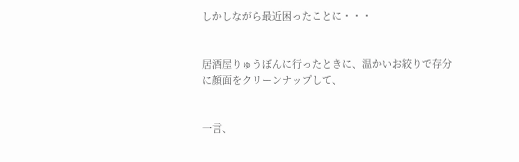しかしながら最近困ったことに・・・


居酒屋りゅうぼんに行ったときに、温かいお絞りで存分に顔面をクリーンナップして、


一言、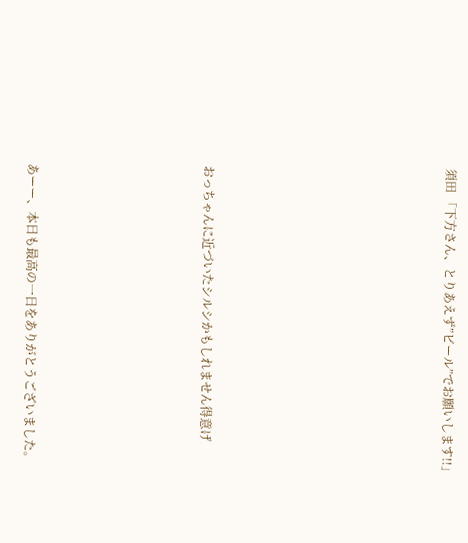須田 「下方さん、とりあえず”ビール”でお願いします!!」










おっちゃんに近づいたシルシかもしれません得意げ







あーー、本日も最高の一日をありがとうございました。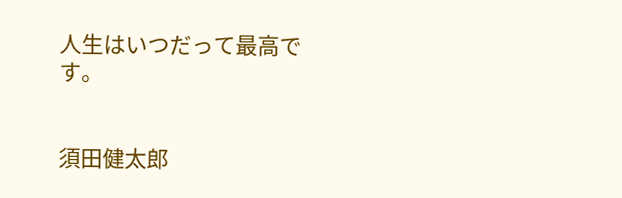人生はいつだって最高です。


須田健太郎